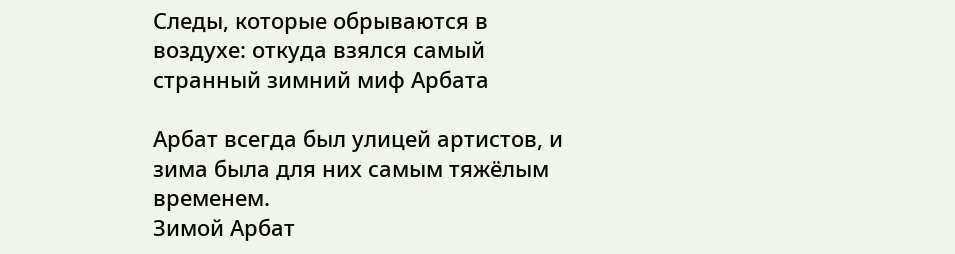Следы, которые обрываются в воздухе: откуда взялся самый странный зимний миф Арбата

Арбат всегда был улицей артистов, и зима была для них самым тяжёлым временем.
Зимой Арбат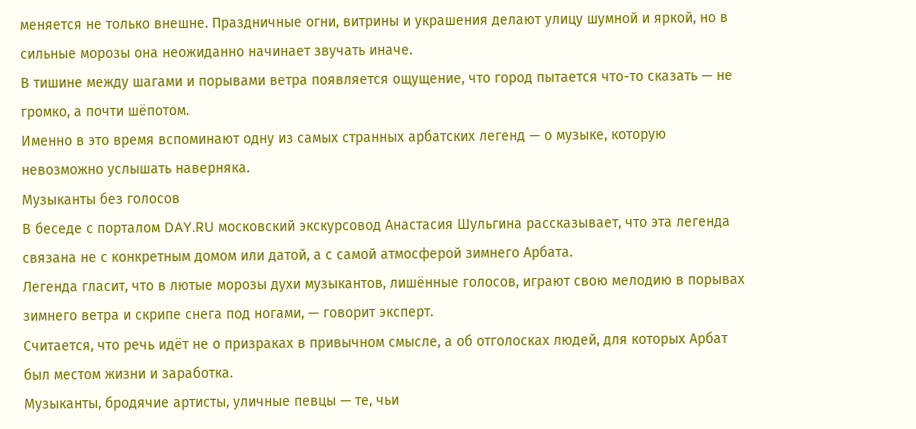меняется не только внешне. Праздничные огни, витрины и украшения делают улицу шумной и яркой, но в сильные морозы она неожиданно начинает звучать иначе.
В тишине между шагами и порывами ветра появляется ощущение, что город пытается что-то сказать — не громко, а почти шёпотом.
Именно в это время вспоминают одну из самых странных арбатских легенд — о музыке, которую невозможно услышать наверняка.
Музыканты без голосов
В беседе с порталом DAY.RU московский экскурсовод Анастасия Шульгина рассказывает, что эта легенда связана не с конкретным домом или датой, а с самой атмосферой зимнего Арбата.
Легенда гласит, что в лютые морозы духи музыкантов, лишённые голосов, играют свою мелодию в порывах зимнего ветра и скрипе снега под ногами, — говорит эксперт.
Считается, что речь идёт не о призраках в привычном смысле, а об отголосках людей, для которых Арбат был местом жизни и заработка.
Музыканты, бродячие артисты, уличные певцы — те, чьи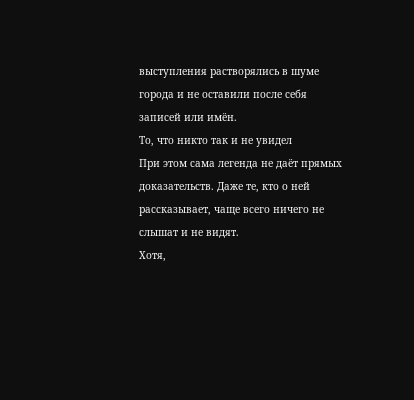выступления растворялись в шуме города и не оставили после себя записей или имён.
То, что никто так и не увидел
При этом сама легенда не даёт прямых доказательств. Даже те, кто о ней рассказывает, чаще всего ничего не слышат и не видят.
Хотя,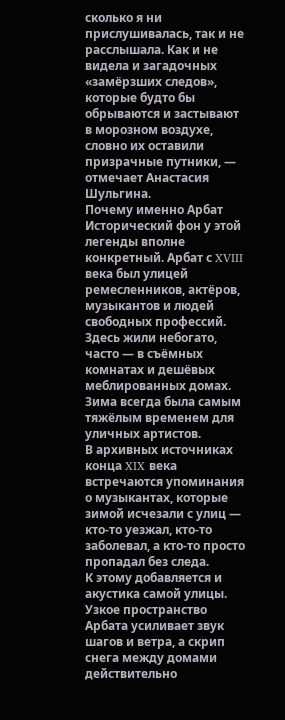сколько я ни прислушивалась, так и не расслышала. Как и не видела и загадочных «замёрзших следов», которые будто бы обрываются и застывают в морозном воздухе, словно их оставили призрачные путники, — отмечает Анастасия Шульгина.
Почему именно Арбат
Исторический фон у этой легенды вполне конкретный. Арбат с XVIII века был улицей ремесленников, актёров, музыкантов и людей свободных профессий.
Здесь жили небогато, часто — в съёмных комнатах и дешёвых меблированных домах.
Зима всегда была самым тяжёлым временем для уличных артистов.
В архивных источниках конца XIX века встречаются упоминания о музыкантах, которые зимой исчезали с улиц — кто-то уезжал, кто-то заболевал, а кто-то просто пропадал без следа.
К этому добавляется и акустика самой улицы. Узкое пространство Арбата усиливает звук шагов и ветра, а скрип снега между домами действительно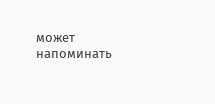может напоминать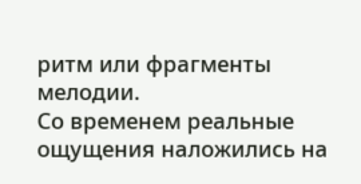ритм или фрагменты мелодии.
Со временем реальные ощущения наложились на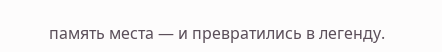память места — и превратились в легенду.